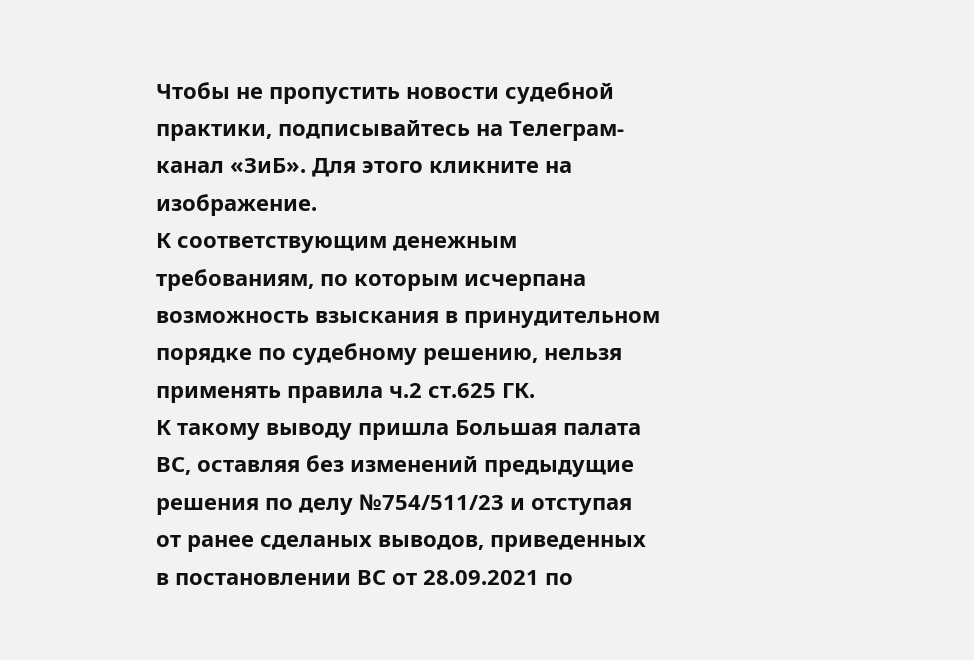Чтобы не пропустить новости судебной практики, подписывайтесь на Телеграм-канал «ЗиБ». Для этого кликните на изображение.
К соответствующим денежным требованиям, по которым исчерпана возможность взыскания в принудительном порядке по судебному решению, нельзя применять правила ч.2 ст.625 ГК.
К такому выводу пришла Большая палата ВС, оставляя без изменений предыдущие решения по делу №754/511/23 и отступая от ранее сделаных выводов, приведенных в постановлении ВС от 28.09.2021 по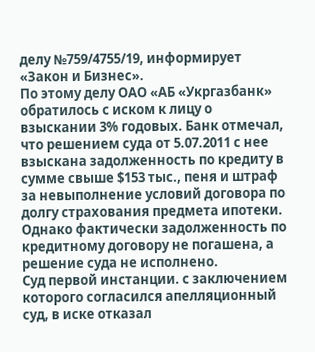делу №759/4755/19, информирует «Закон и Бизнес».
По этому делу ОАО «АБ «Укргазбанк» обратилось с иском к лицу о взыскании 3% годовых. Банк отмечал, что решением суда от 5.07.2011 с нее взыскана задолженность по кредиту в сумме свыше $153 тыс., пеня и штраф за невыполнение условий договора по долгу страхования предмета ипотеки. Однако фактически задолженность по кредитному договору не погашена, а решение суда не исполнено.
Суд первой инстанции. с заключением которого согласился апелляционный суд, в иске отказал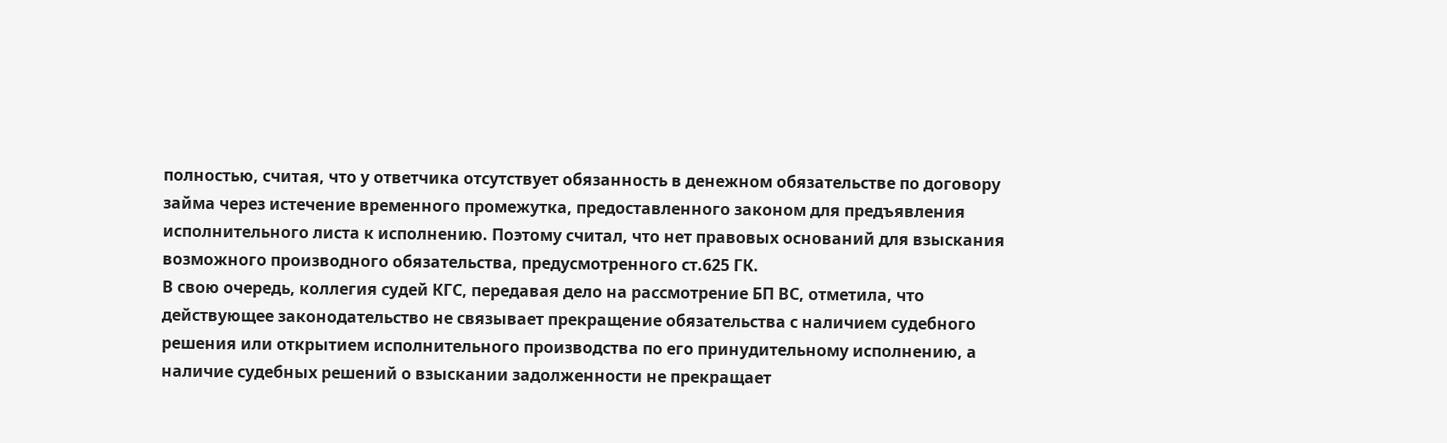полностью, считая, что у ответчика отсутствует обязанность в денежном обязательстве по договору займа через истечение временного промежутка, предоставленного законом для предъявления исполнительного листа к исполнению. Поэтому считал, что нет правовых оснований для взыскания возможного производного обязательства, предусмотренного ст.625 ГК.
В свою очередь, коллегия судей КГС, передавая дело на рассмотрение БП ВС, отметила, что действующее законодательство не связывает прекращение обязательства с наличием судебного решения или открытием исполнительного производства по его принудительному исполнению, а наличие судебных решений о взыскании задолженности не прекращает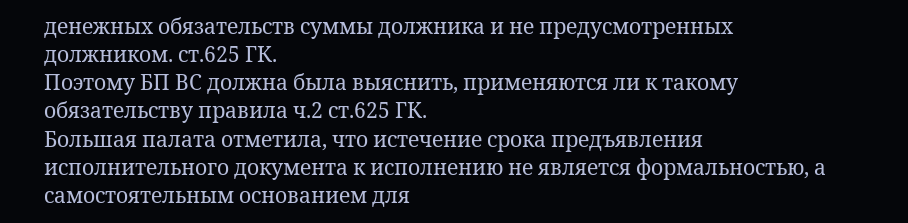денежных обязательств суммы должника и не предусмотренных должником. ст.625 ГК.
Поэтому БП ВС должна была выяснить, применяются ли к такому обязательству правила ч.2 ст.625 ГК.
Большая палата отметила, что истечение срока предъявления исполнительного документа к исполнению не является формальностью, а самостоятельным основанием для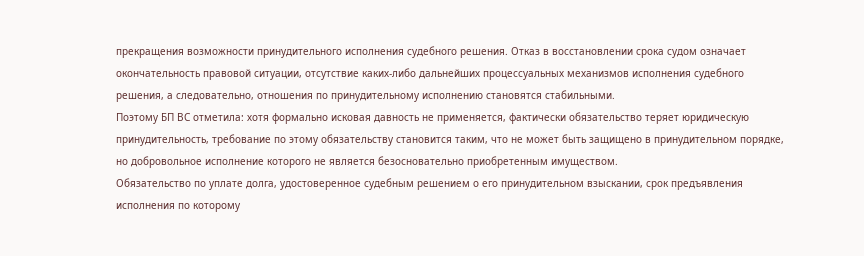прекращения возможности принудительного исполнения судебного решения. Отказ в восстановлении срока судом означает окончательность правовой ситуации, отсутствие каких-либо дальнейших процессуальных механизмов исполнения судебного решения, а следовательно, отношения по принудительному исполнению становятся стабильными.
Поэтому БП ВС отметила: хотя формально исковая давность не применяется, фактически обязательство теряет юридическую принудительность, требование по этому обязательству становится таким, что не может быть защищено в принудительном порядке, но добровольное исполнение которого не является безосновательно приобретенным имуществом.
Обязательство по уплате долга, удостоверенное судебным решением о его принудительном взыскании, срок предъявления исполнения по которому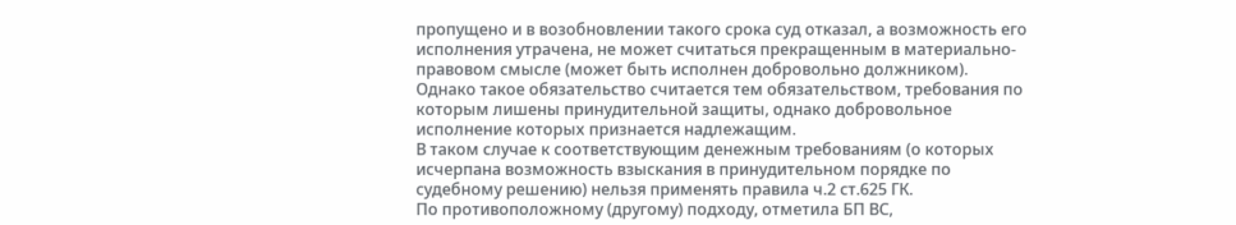пропущено и в возобновлении такого срока суд отказал, а возможность его исполнения утрачена, не может считаться прекращенным в материально-правовом смысле (может быть исполнен добровольно должником). Однако такое обязательство считается тем обязательством, требования по которым лишены принудительной защиты, однако добровольное исполнение которых признается надлежащим.
В таком случае к соответствующим денежным требованиям (о которых исчерпана возможность взыскания в принудительном порядке по судебному решению) нельзя применять правила ч.2 ст.625 ГК.
По противоположному (другому) подходу, отметила БП ВС,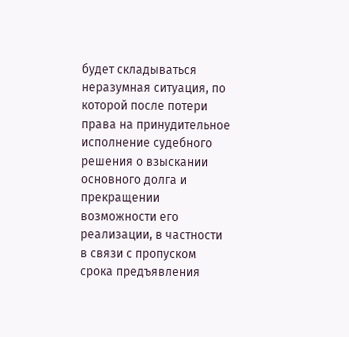будет складываться неразумная ситуация, по которой после потери права на принудительное исполнение судебного решения о взыскании основного долга и прекращении возможности его реализации, в частности в связи с пропуском срока предъявления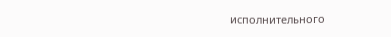исполнительного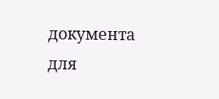документа для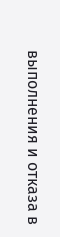выполнения и отказа в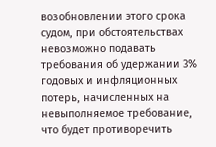возобновлении этого срока судом, при обстоятельствах невозможно подавать требования об удержании 3% годовых и инфляционных потерь, начисленных на невыполняемое требование, что будет противоречить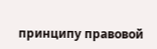принципу правовой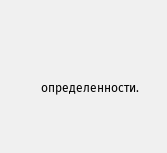определенности.